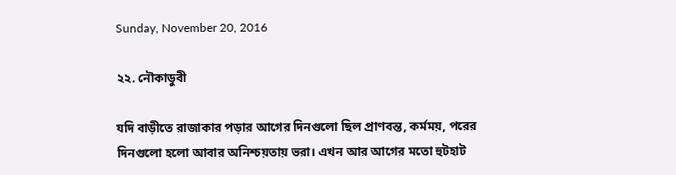Sunday, November 20, 2016

২২. নৌকাডুবী

যদি বাড়ীতে রাজাকার পড়ার আগের দিনগুলো ছিল প্রাণবন্ত, কর্মময়, পরের দিনগুলো হলো আবার অনিশ্চয়তায় ভরা। এখন আর আগের মতো হুটহাট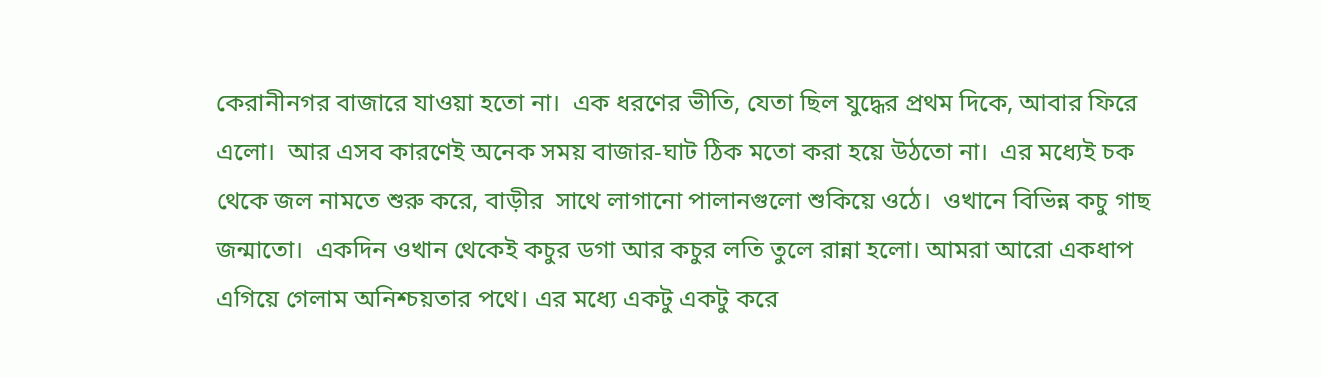কেরানীনগর বাজারে যাওয়া হতো না।  এক ধরণের ভীতি, যেতা ছিল যুদ্ধের প্রথম দিকে, আবার ফিরে এলো।  আর এসব কারণেই অনেক সময় বাজার-ঘাট ঠিক মতো করা হয়ে উঠতো না।  এর মধ্যেই চক থেকে জল নামতে শুরু করে, বাড়ীর  সাথে লাগানো পালানগুলো শুকিয়ে ওঠে।  ওখানে বিভিন্ন কচু গাছ জন্মাতো।  একদিন ওখান থেকেই কচুর ডগা আর কচুর লতি তুলে রান্না হলো। আমরা আরো একধাপ এগিয়ে গেলাম অনিশ্চয়তার পথে। এর মধ্যে একটু একটু করে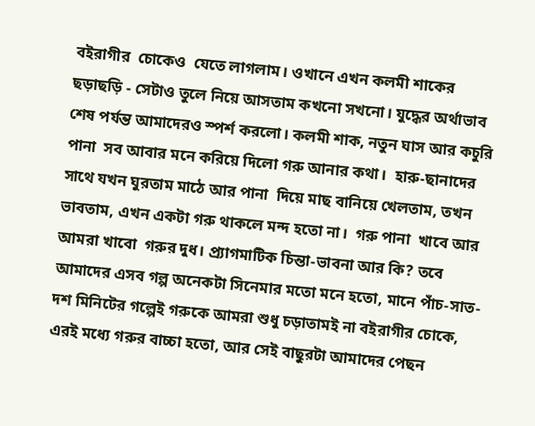বইরাগীর  চোকেও  যেতে লাগলাম। ওখানে এখন কলমী শাকের ছড়াছড়ি - সেটাও তুলে নিয়ে আসতাম কখনো সখনো। যুদ্ধের অর্থাভাব শেষ পর্যন্ত আমাদেরও স্পর্শ করলো। কলমী শাক, নতুন ঘাস আর কচুরি পানা  সব আবার মনে করিয়ে দিলো গরু আনার কথা।  হারু-ছানাদের সাথে যখন ঘুরতাম মাঠে আর পানা  দিয়ে মাছ বানিয়ে খেলতাম, তখন ভাবতাম, এখন একটা গরু থাকলে মন্দ হতো না।  গরু পানা  খাবে আর আমরা খাবো  গরুর দুধ। প্র্যাগমাটিক চিন্তা-ভাবনা আর কি? তবে আমাদের এসব গল্প অনেকটা সিনেমার মতো মনে হতো, মানে পাঁচ-সাত-দশ মিনিটের গল্পেই গরুকে আমরা শুধু চড়াতামই না বইরাগীর চোকে, এরই মধ্যে গরুর বাচ্চা হতো, আর সেই বাছুরটা আমাদের পেছন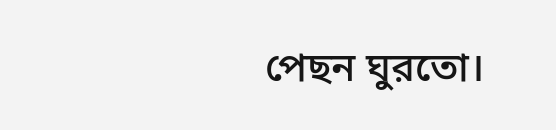পেছন ঘুরতো।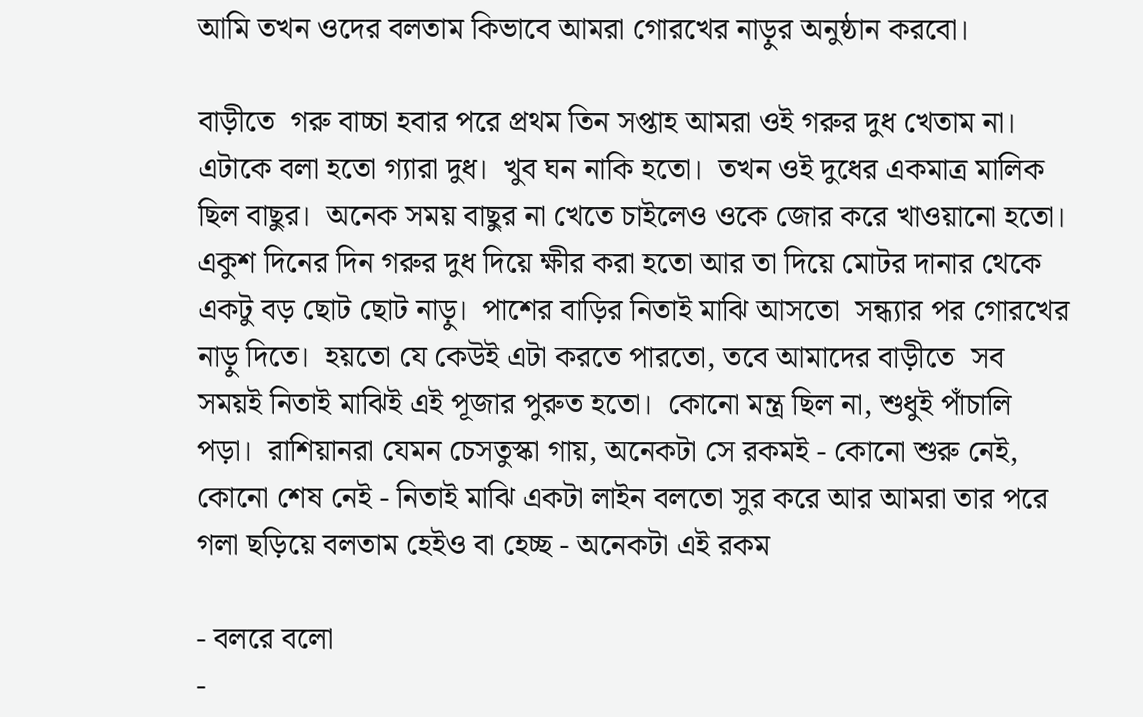আমি তখন ওদের বলতাম কিভাবে আমরা গোরখের নাড়ুর অনুষ্ঠান করবো।

বাড়ীতে  গরু বাচ্চা হবার পরে প্রথম তিন সপ্তাহ আমরা ওই গরুর দুধ খেতাম না।  এটাকে বলা হতো গ্যারা দুধ।  খুব ঘন নাকি হতো।  তখন ওই দুধের একমাত্র মালিক ছিল বাছুর।  অনেক সময় বাছুর না খেতে চাইলেও ওকে জোর করে খাওয়ানো হতো।  একুশ দিনের দিন গরুর দুধ দিয়ে ক্ষীর করা হতো আর তা দিয়ে মোটর দানার থেকে একটু বড় ছোট ছোট নাড়ু।  পাশের বাড়ির নিতাই মাঝি আসতো  সন্ধ্যার পর গোরখের নাড়ু দিতে।  হয়তো যে কেউই এটা করতে পারতো, তবে আমাদের বাড়ীতে  সব সময়ই নিতাই মাঝিই এই পূজার পুরুত হতো।  কোনো মন্ত্র ছিল না, শুধুই পাঁচালি পড়া।  রাশিয়ানরা যেমন চেসতুস্কা গায়, অনেকটা সে রকমই - কোনো শুরু নেই, কোনো শেষ নেই - নিতাই মাঝি একটা লাইন বলতো সুর করে আর আমরা তার পরে গলা ছড়িয়ে বলতাম হেইও বা হেচ্ছ - অনেকটা এই রকম

- বলরে বলো
-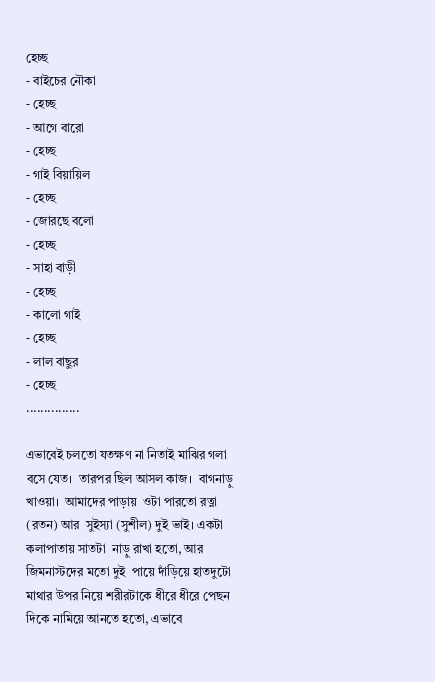হেচ্ছ
- বাইচের নৌকা
- হেচ্ছ
- আগে বারো
- হেচ্ছ
- গাই বিয়ায়িল
- হেচ্ছ
- জোরছে বলো
- হেচ্ছ
- সাহা বাড়ী
- হেচ্ছ
- কালো গাই
- হেচ্ছ
- লাল বাছুর
- হেচ্ছ
...............

এভাবেই চলতো যতক্ষণ না নিতাই মাঝির গলা বসে যেত।  তারপর ছিল আসল কাজ।  বাগনাড়ু  খাওয়া।  আমাদের পাড়ায়  ওটা পারতো রত্না (রতন) আর  সুইস্যা (সুশীল) দুই ভাই। একটা কলাপাতায় সাতটা  নাড়ু রাখা হতো, আর জিমনাস্টদের মতো দুই  পায়ে দাঁড়িয়ে হাতদুটো মাথার উপর নিয়ে শরীরটাকে ধীরে ধীরে পেছন দিকে নামিয়ে আনতে হতো, এভাবে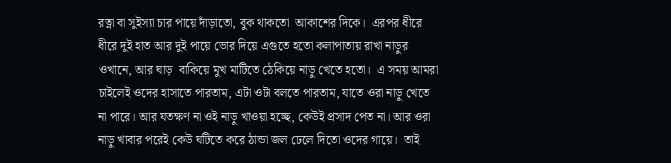রত্না বা সুইস্যা চার পায়ে দাঁড়াতো, বুক থাকতো  আকাশের দিকে।  এরপর ধীরে ধীরে দুই হাত আর দুই পায়ে ভোর দিয়ে এগুতে হতো কলাপাতায় রাখা নাড়ুর ওখানে, আর ঘাড়  বাকিয়ে মুখ মাটিতে ঠেকিয়ে নাড়ু খেতে হতো।  এ সময় আমরা চাইলেই ওদের হাসাতে পারতাম, এটা ওটা বলতে পারতাম, যাতে ওরা নাড়ু খেতে না পারে। আর যতক্ষণ না ওই নাড়ু খাওয়া হচ্ছে, কেউই প্রসাদ পেত না। আর ওরা নাড়ু খাবার পরেই কেউ ঘটিতে করে ঠান্ডা জল ঢেলে দিতো ওদের গায়ে।  তাই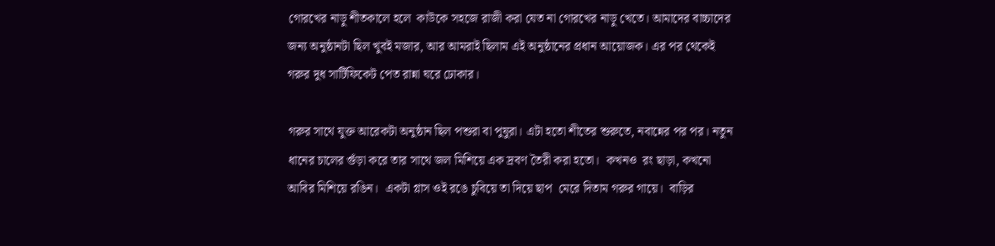গোরখের নাড়ু শীতকালে হলে  কাউকে সহজে রাজী করা যেত না গোরখের নাড়ু খেতে। আমাদের বাচ্চাদের জন্য অনুষ্ঠানটা ছিল খুবই মজার, আর আমরাই ছিলাম এই অনুষ্ঠানের প্রধান আয়োজক। এর পর থেকেই গরুর দুধ সার্টিফিকেট পেত রান্না ঘরে ঢোকার।

গরুর সাথে যুক্ত আরেকটা অনুষ্ঠান ছিল পশুরা বা পুষুরা। এটা হতো শীতের শুরুতে, নবান্নের পর পর। নতুন ধানের চালের গুঁড়া করে তার সাথে জল মিশিয়ে এক দ্রবণ তৈরী করা হতো।  কখনও  রং ছাড়া, কখনো আবির মিশিয়ে রঙিন।  একটা গ্লাস ওই রঙে চুবিয়ে তা দিয়ে ছাপ  মেরে দিতাম গরুর গায়ে।  বাড়ির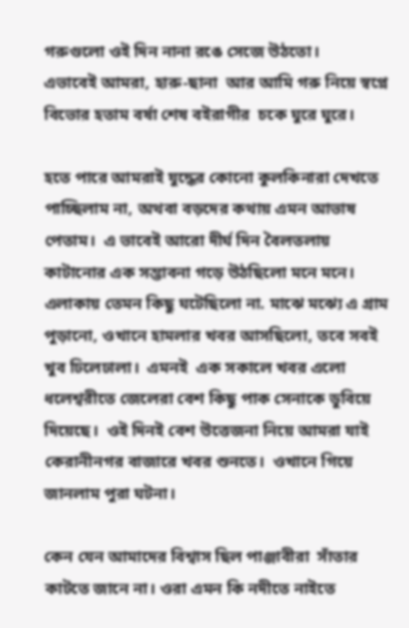গরুগুলো ওই দিন নানা রঙে সেজে উঠতো।
এভাবেই আমরা, হারু-ছানা  আর আমি গরু নিয়ে স্বপ্নে বিভোর হতাম বর্ষা শেষ বইরাগীর  চকে ঘুরে ঘুরে।

হতে পারে আমরাই যুদ্ধের কোনো কুলকিনারা দেখতে পাচ্ছিলাম না, অথবা বড়দের কথায় এমন আভাষ  পেতাম।  এ ভাবেই আরো দীর্ঘ দিন বৈলতলায় কাটানোর এক সম্ভাবনা গড়ে উঠছিলো মনে মনে।  এলাকায় তেমন কিছু ঘটেছিলো না. মাঝে মঝ্যে এ গ্রাম পুড়ানো, ওখানে হামলার খবর আসছিলো, তবে সবই খুব ঢিলেঢালা।  এমনই  এক সকালে খবর এলো ধলেশ্বরীতে জেলেরা বেশ কিছু পাক সেনাকে ডুবিয়ে দিয়েছে।  ওই দিনই বেশ উত্তেজনা নিয়ে আমরা যাই কেরানীনগর বাজারে খবর শুনতে।  ওখানে গিয়ে জানলাম পুরা ঘটনা।

কেন যেন আমাদের বিশ্বাস ছিল পাঞ্জাবীরা  সাঁতার কাটতে জানে না। ওরা এমন কি নদীতে নাইতে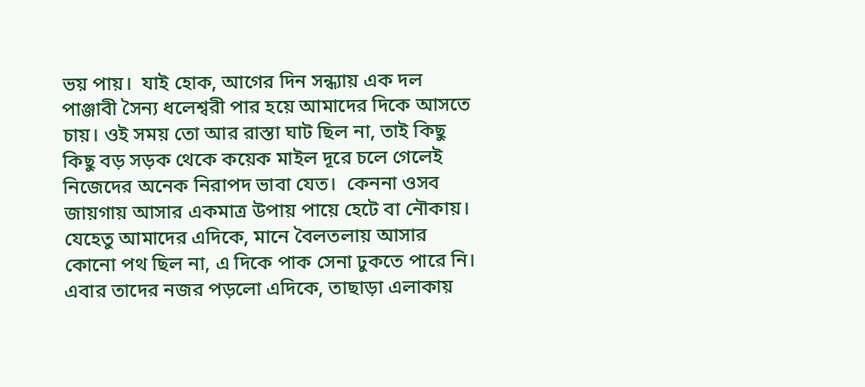ভয় পায়।  যাই হোক, আগের দিন সন্ধ্যায় এক দল পাঞ্জাবী সৈন্য ধলেশ্বরী পার হয়ে আমাদের দিকে আসতে চায়। ওই সময় তো আর রাস্তা ঘাট ছিল না, তাই কিছু কিছু বড় সড়ক থেকে কয়েক মাইল দূরে চলে গেলেই নিজেদের অনেক নিরাপদ ভাবা যেত।  কেননা ওসব জায়গায় আসার একমাত্র উপায় পায়ে হেটে বা নৌকায়।  যেহেতু আমাদের এদিকে, মানে বৈলতলায় আসার কোনো পথ ছিল না, এ দিকে পাক সেনা ঢুকতে পারে নি।  এবার তাদের নজর পড়লো এদিকে, তাছাড়া এলাকায়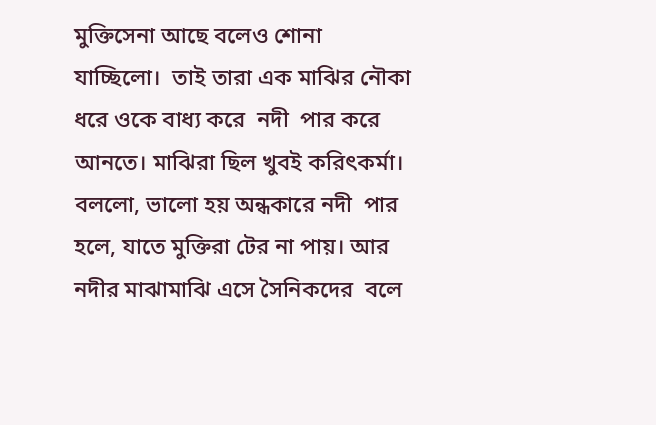মুক্তিসেনা আছে বলেও শোনা যাচ্ছিলো।  তাই তারা এক মাঝির নৌকা ধরে ওকে বাধ্য করে  নদী  পার করে আনতে। মাঝিরা ছিল খুবই করিৎকর্মা।  বললো, ভালো হয় অন্ধকারে নদী  পার হলে, যাতে মুক্তিরা টের না পায়। আর নদীর মাঝামাঝি এসে সৈনিকদের  বলে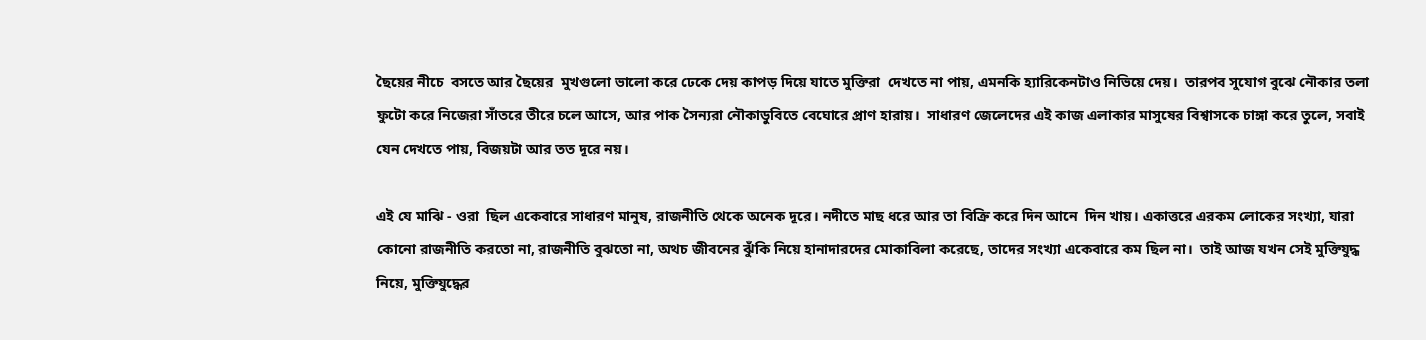ছৈয়ের নীচে  বসতে আর ছৈয়ের  মুখগুলো ভালো করে ঢেকে দেয় কাপড় দিয়ে যাতে মুক্তিরা  দেখতে না পায়, এমনকি হ্যারিকেনটাও নিভিয়ে দেয়।  তারপব সুযোগ বুঝে নৌকার তলা ফুটো করে নিজেরা সাঁতরে তীরে চলে আসে, আর পাক সৈন্যরা নৌকাডুবিতে বেঘোরে প্রাণ হারায়।  সাধারণ জেলেদের এই কাজ এলাকার মাসুষের বিশ্বাসকে চাঙ্গা করে তুলে, সবাই যেন দেখতে পায়, বিজয়টা আর তত দূরে নয়।

এই যে মাঝি - ওরা  ছিল একেবারে সাধারণ মানুষ, রাজনীতি থেকে অনেক দূরে। নদীতে মাছ ধরে আর তা বিক্রি করে দিন আনে  দিন খায়। একাত্তরে এরকম লোকের সংখ্যা, যারা কোনো রাজনীতি করতো না, রাজনীতি বুঝতো না, অথচ জীবনের ঝুঁকি নিয়ে হানাদারদের মোকাবিলা করেছে, তাদের সংখ্যা একেবারে কম ছিল না।  তাই আজ যখন সেই মুক্তিযুদ্ধ নিয়ে, মুক্তিযুদ্ধের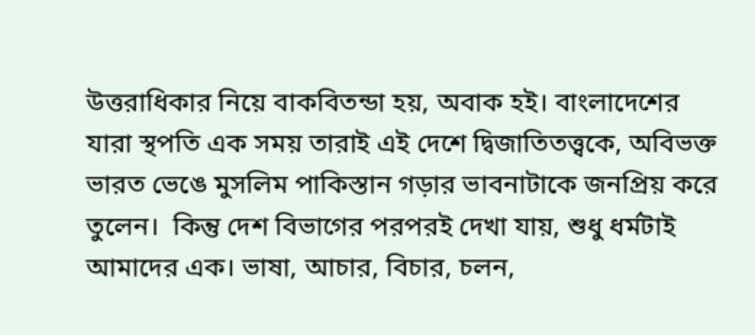উত্তরাধিকার নিয়ে বাকবিতন্ডা হয়, অবাক হই। বাংলাদেশের যারা স্থপতি এক সময় তারাই এই দেশে দ্বিজাতিতত্ত্বকে, অবিভক্ত ভারত ভেঙে মুসলিম পাকিস্তান গড়ার ভাবনাটাকে জনপ্রিয় করে তুলেন।  কিন্তু দেশ বিভাগের পরপরই দেখা যায়, শুধু ধর্মটাই আমাদের এক। ভাষা, আচার, বিচার, চলন,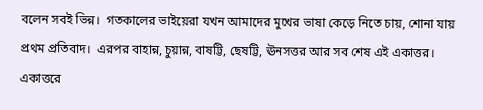বলেন সবই ভিন্ন।  গতকালের ভাইয়েরা যখন আমাদের মুখের ভাষা কেড়ে নিতে চায়, শোনা যায় প্রথম প্রতিবাদ।  এরপর বাহান্ন, চুয়ান্ন, বাষট্টি, ছেষট্টি, ঊনসত্তর আর সব শেষ এই একাত্তর। একাত্তরে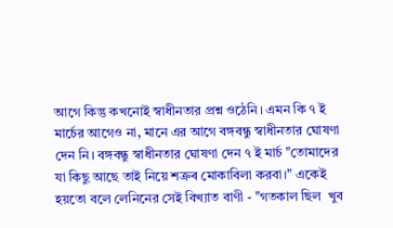আগে কিন্তু কখনোই স্বাধীনতার প্রশ্ন ওঠেনি। এমন কি ৭ ই মার্চের আগেও না, মানে এর আগে বঙ্গবন্ধু স্বাধীনতার ঘোষণা দেন নি। বঙ্গবন্ধু স্বাধীনতার ঘোষণা দেন ৭ ই মার্চ "তোমাদের যা কিছু আছে তাই নিয়ে শত্রুৰ মোকাবিলা করবা।" একেই হয়তো বলে লেনিনের সেই বিখ্যাত বাণী - "গতকাল ছিল  খুব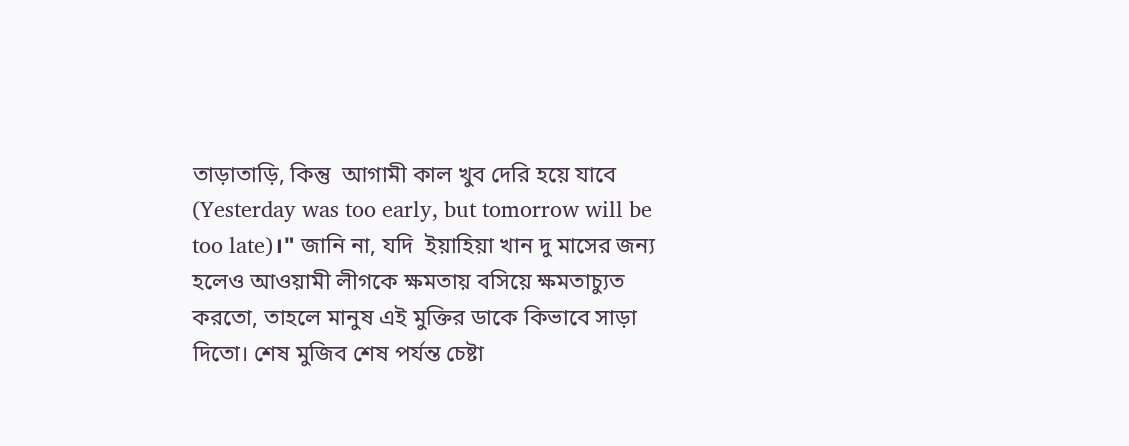তাড়াতাড়ি, কিন্তু  আগামী কাল খুব দেরি হয়ে যাবে  (Yesterday was too early, but tomorrow will be too late)।" জানি না, যদি  ইয়াহিয়া খান দু মাসের জন্য হলেও আওয়ামী লীগকে ক্ষমতায় বসিয়ে ক্ষমতাচ্যুত করতো, তাহলে মানুষ এই মুক্তির ডাকে কিভাবে সাড়া দিতো। শেষ মুজিব শেষ পর্যন্ত চেষ্টা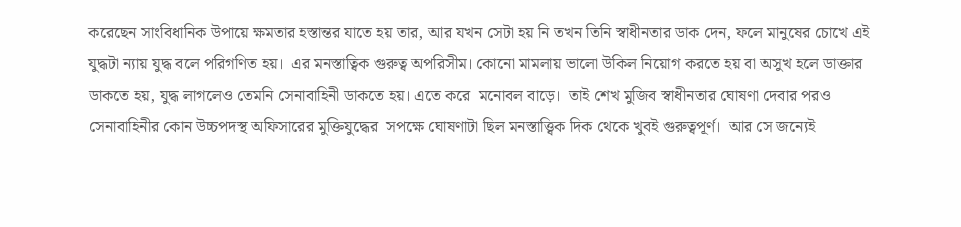করেছেন সাংবিধানিক উপায়ে ক্ষমতার হস্তান্তর যাতে হয় তার, আর যখন সেটা হয় নি তখন তিনি স্বাধীনতার ডাক দেন, ফলে মানুষের চোখে এই যুদ্ধটা ন্যায় যুদ্ধ বলে পরিগণিত হয়।  এর মনস্তাত্বিক গুরুত্ব অপরিসীম। কোনো মামলায় ভালো উকিল নিয়োগ করতে হয় বা অসুখ হলে ডাক্তার ডাকতে হয়, যুদ্ধ লাগলেও তেমনি সেনাবাহিনী ডাকতে হয়। এতে করে  মনোবল বাড়ে।  তাই শেখ মুজিব স্বাধীনতার ঘোষণা দেবার পরও  সেনাবাহিনীর কোন উচ্চপদস্থ অফিসারের মুক্তিযুদ্ধের  সপক্ষে ঘোষণাটা ছিল মনস্তাত্ত্বিক দিক থেকে খুবই গুরুত্বপূর্ণ।  আর সে জন্যেই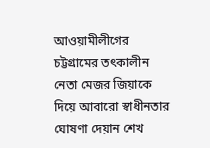আওয়ামীলীগের চট্টগ্রামের তৎকালীন নেতা মেজর জিয়াকে দিয়ে আবারো স্বাধীনতার ঘোষণা দেয়ান শেখ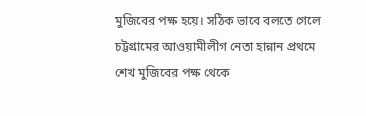মুজিবের পক্ষ হয়ে। সঠিক ভাবে বলতে গেলে চট্টগ্রামের আওয়ামীলীগ নেতা হান্নান প্রথমে শেখ মুজিবের পক্ষ থেকে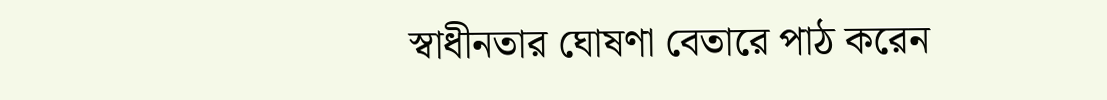স্বাধীনতার ঘোষণা বেতারে পাঠ করেন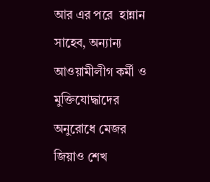আর এর পরে  হান্নান সাহেব, অন্যান্য আওয়ামীলীগ কর্মী ও মুক্তিযোদ্ধাদের  অনুরোধে মেজর জিয়াও শেখ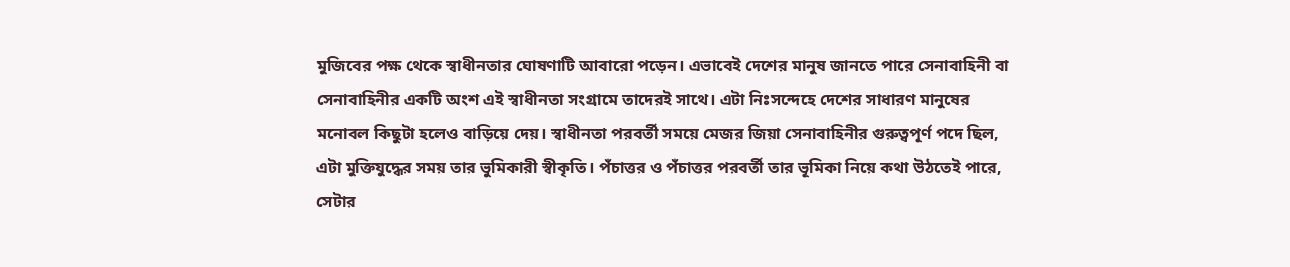মুজিবের পক্ষ থেকে স্বাধীনতার ঘোষণাটি আবারো পড়েন। এভাবেই দেশের মানুষ জানতে পারে সেনাবাহিনী বা সেনাবাহিনীর একটি অংশ এই স্বাধীনতা সংগ্রামে তাদেরই সাথে। এটা নিঃসন্দেহে দেশের সাধারণ মানুষের মনোবল কিছুটা হলেও বাড়িয়ে দেয়। স্বাধীনতা পরবর্তী সময়ে মেজর জিয়া সেনাবাহিনীর গুরুত্বপূর্ণ পদে ছিল, এটা মুক্তিযুদ্ধের সময় তার ভুমিকারী স্বীকৃতি। পঁচাত্তর ও পঁচাত্তর পরবর্তী তার ভূমিকা নিয়ে কথা উঠতেই পারে, সেটার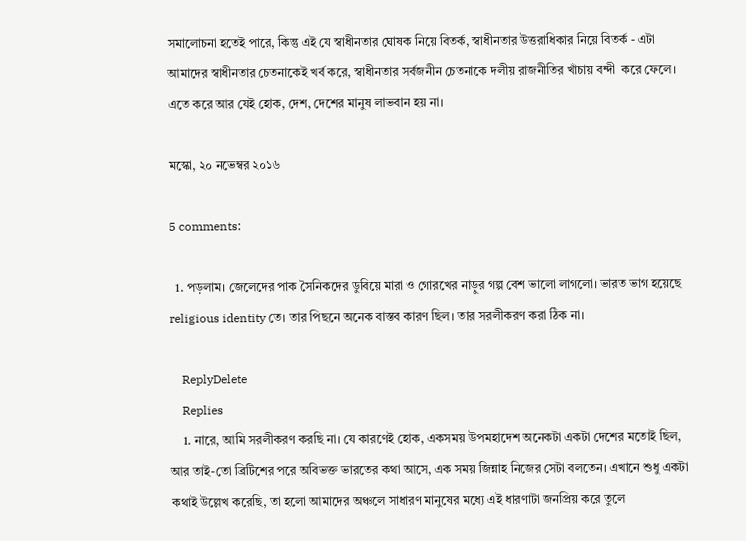সমালোচনা হতেই পারে, কিন্তু এই যে স্বাধীনতার ঘোষক নিয়ে বিতর্ক, স্বাধীনতার উত্তরাধিকার নিয়ে বিতর্ক - এটা  আমাদের স্বাধীনতার চেতনাকেই খর্ব করে, স্বাধীনতার সর্বজনীন চেতনাকে দলীয় রাজনীতির খাঁচায় বন্দী  করে ফেলে।  এতে করে আর যেই হোক, দেশ, দেশের মানুষ লাভবান হয় না।

মস্কো, ২০ নভেম্বর ২০১৬

5 comments:

  1. পড়লাম। জেলেদের পাক সৈনিকদের ডুবিয়ে মারা ও গোরখের নাড়ুর গল্প বেশ ভালো লাগলো। ভারত ভাগ হয়েছে religious identity তে। তার পিছনে অনেক বাস্তব কারণ ছিল। তার সরলীকরণ করা ঠিক না।

    ReplyDelete
    Replies
    1. নারে, আমি সরলীকরণ করছি না। যে কারণেই হোক, একসময় উপমহাদেশ অনেকটা একটা দেশের মতোই ছিল, আর তাই-তো ব্রিটিশের পরে অবিভক্ত ভারতের কথা আসে, এক সময় জিন্নাহ নিজের সেটা বলতেন। এখানে শুধু একটা কথাই উল্লেখ করেছি, তা হলো আমাদের অঞ্চলে সাধারণ মানুষের মধ্যে এই ধারণাটা জনপ্রিয় করে তুলে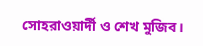সোহরাওয়ার্দী ও শেখ মুজিব।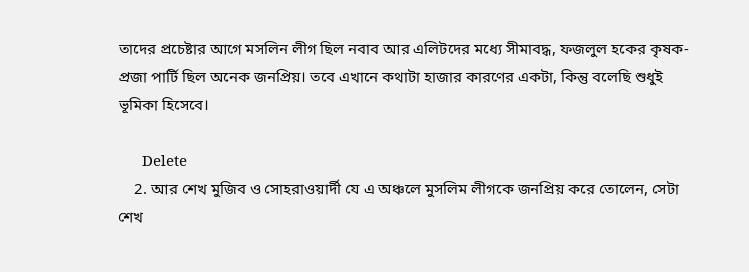তাদের প্রচেষ্টার আগে মসলিন লীগ ছিল নবাব আর এলিটদের মধ্যে সীমাবদ্ধ, ফজলুল হকের কৃষক-প্রজা পার্টি ছিল অনেক জনপ্রিয়। তবে এখানে কথাটা হাজার কারণের একটা, কিন্তু বলেছি শুধুই ভূমিকা হিসেবে।

      Delete
    2. আর শেখ মুজিব ও সোহরাওয়ার্দী যে এ অঞ্চলে মুসলিম লীগকে জনপ্রিয় করে তোলেন, সেটা শেখ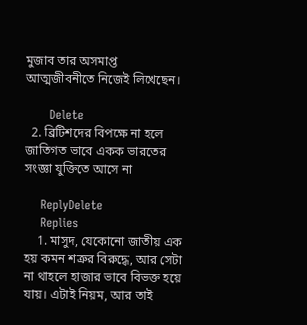মুজাব তার অসমাপ্ত আত্মজীবনীতে নিজেই লিখেছেন।

      Delete
  2. ব্রিটিশদের বিপক্ষে না হলে জাতিগত ভাবে একক ভারতের সংজ্ঞা যুক্তিতে আসে না

    ReplyDelete
    Replies
    1. মাসুদ, যেকোনো জাতীয় এক হয় কমন শত্রুর বিরুদ্ধে, আর সেটা না থাহলে হাজার ভাবে বিভক্ত হয়ে যায়। এটাই নিয়ম, আর তাই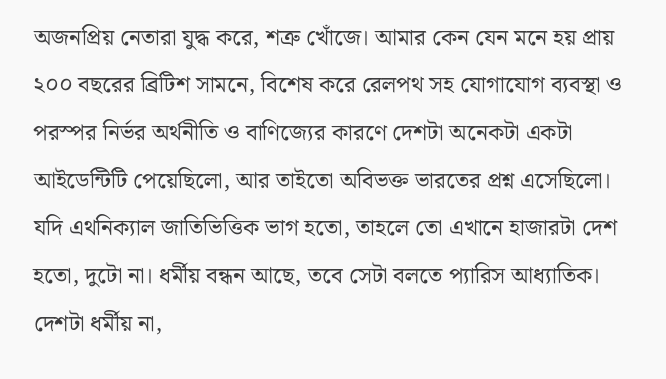অজনপ্রিয় নেতারা যুদ্ধ করে, শত্রু খোঁজে। আমার কেন যেন মনে হয় প্রায় ২০০ বছরের ব্রিটিশ সামনে, বিশেষ করে রেলপথ সহ যোগাযোগ ব্যবস্থা ও পরস্পর নির্ভর অর্থনীতি ও বাণিজ্যের কারণে দেশটা অনেকটা একটা আইডেন্টিটি পেয়েছিলো, আর তাইতো অবিভক্ত ভারতের প্রশ্ন এসেছিলো। যদি এথনিক্যাল জাতিভিত্তিক ভাগ হতো, তাহলে তো এখানে হাজারটা দেশ হতো, দুটো না। ধর্মীয় বন্ধন আছে, তবে সেটা বলতে প্যারিস আধ্যাতিক। দেশটা ধর্মীয় না,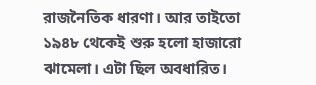রাজনৈতিক ধারণা। আর তাইতো ১৯৪৮ থেকেই শুরু হলো হাজারো ঝামেলা। এটা ছিল অবধারিত।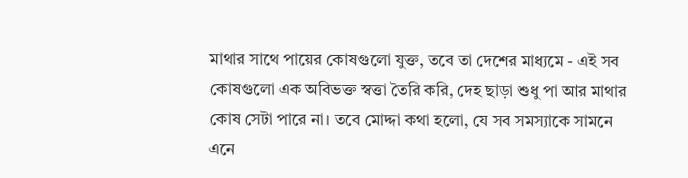মাথার সাথে পায়ের কোষগুলো যুক্ত, তবে তা দেশের মাধ্যমে - এই সব কোষগুলো এক অবিভক্ত স্বত্তা তৈরি করি, দেহ ছাড়া শুধু পা আর মাথার কোষ সেটা পারে না। তবে মোদ্দা কথা হলো, যে সব সমস্যাকে সামনে এনে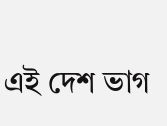এই দেশ ভাগ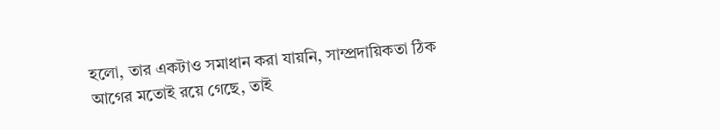হলো, তার একটাও সমাধান করা যায়নি, সাম্প্ৰদায়িকতা ঠিক আগের মতোই রয়ে গেছে, তাই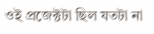ওই প্রজেক্টটা ছিল যতটা না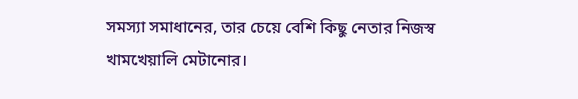সমস্যা সমাধানের, তার চেয়ে বেশি কিছু নেতার নিজস্ব খামখেয়ালি মেটানোর।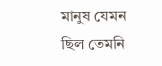মানুষ যেমন ছিল তেমনি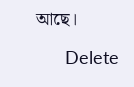আছে।

      Delete